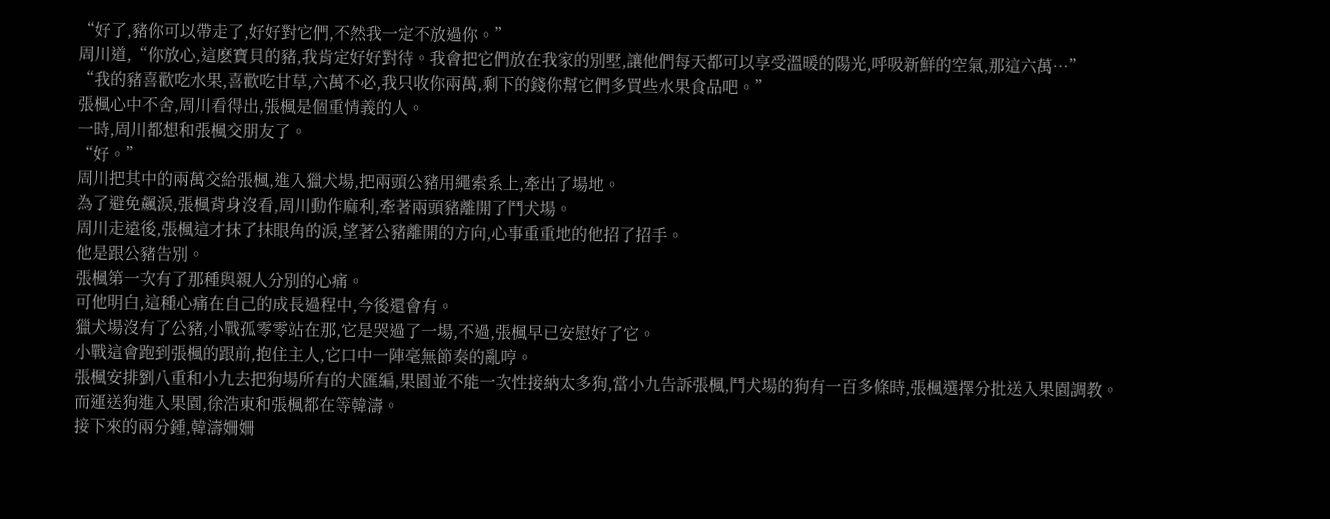“好了,豬你可以帶走了,好好對它們,不然我一定不放過你。”
周川道,“你放心,這麽寶貝的豬,我肯定好好對待。我會把它們放在我家的別墅,讓他們每天都可以享受溫暖的陽光,呼吸新鮮的空氣,那這六萬…”
“我的豬喜歡吃水果,喜歡吃甘草,六萬不必,我只收你兩萬,剩下的錢你幫它們多買些水果食品吧。”
張楓心中不舍,周川看得出,張楓是個重情義的人。
一時,周川都想和張楓交朋友了。
“好。”
周川把其中的兩萬交給張楓,進入獵犬場,把兩頭公豬用繩索系上,牽出了場地。
為了避免飆淚,張楓背身沒看,周川動作麻利,牽著兩頭豬離開了鬥犬場。
周川走遠後,張楓這才抹了抹眼角的淚,望著公豬離開的方向,心事重重地的他招了招手。
他是跟公豬告別。
張楓第一次有了那種與親人分別的心痛。
可他明白,這種心痛在自己的成長過程中,今後還會有。
獵犬場沒有了公豬,小戰孤零零站在那,它是哭過了一場,不過,張楓早已安慰好了它。
小戰這會跑到張楓的跟前,抱住主人,它口中一陣毫無節奏的亂哼。
張楓安排劉八重和小九去把狗場所有的犬匯編,果園並不能一次性接納太多狗,當小九告訴張楓,鬥犬場的狗有一百多條時,張楓選擇分批送入果園調教。
而運送狗進入果園,徐浩東和張楓都在等韓濤。
接下來的兩分鍾,韓濤姍姍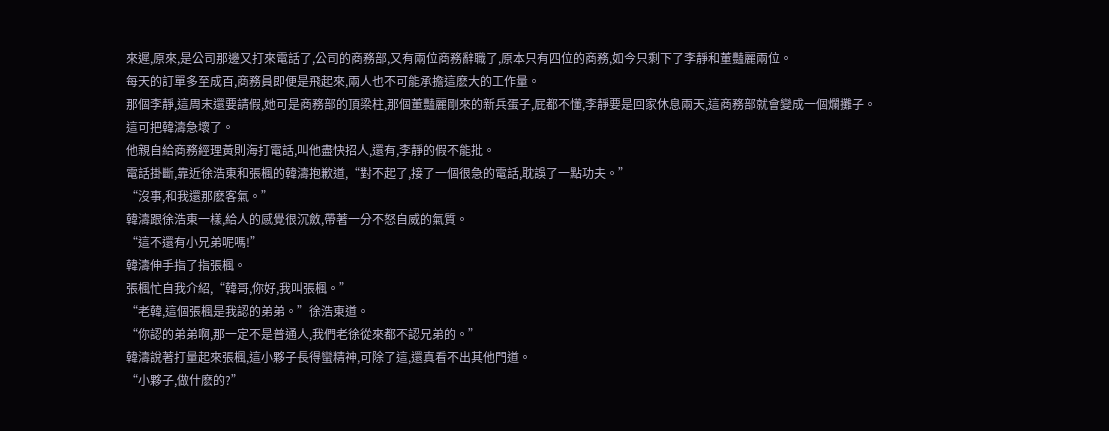來遲,原來,是公司那邊又打來電話了,公司的商務部,又有兩位商務辭職了,原本只有四位的商務,如今只剩下了李靜和董豔麗兩位。
每天的訂單多至成百,商務員即便是飛起來,兩人也不可能承擔這麽大的工作量。
那個李靜,這周末還要請假,她可是商務部的頂梁柱,那個董豔麗剛來的新兵蛋子,屁都不懂,李靜要是回家休息兩天,這商務部就會變成一個爛攤子。
這可把韓濤急壞了。
他親自給商務經理黃則海打電話,叫他盡快招人,還有,李靜的假不能批。
電話掛斷,靠近徐浩東和張楓的韓濤抱歉道,“對不起了,接了一個很急的電話,耽誤了一點功夫。”
“沒事,和我還那麽客氣。”
韓濤跟徐浩東一樣,給人的感覺很沉斂,帶著一分不怒自威的氣質。
“這不還有小兄弟呢嗎!”
韓濤伸手指了指張楓。
張楓忙自我介紹,“韓哥,你好,我叫張楓。”
“老韓,這個張楓是我認的弟弟。”徐浩東道。
“你認的弟弟啊,那一定不是普通人,我們老徐從來都不認兄弟的。”
韓濤說著打量起來張楓,這小夥子長得蠻精神,可除了這,還真看不出其他門道。
“小夥子,做什麽的?”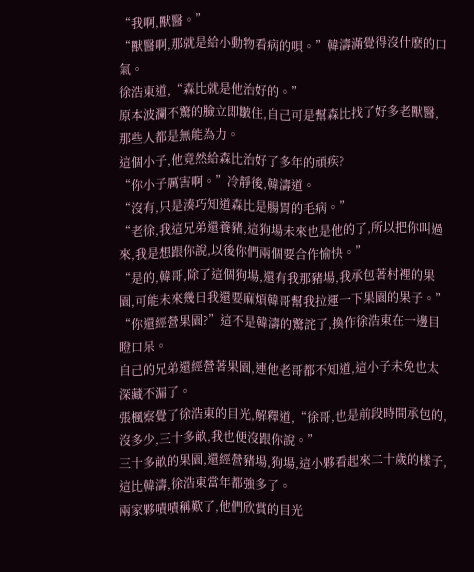“我啊,獸醫。”
“獸醫啊,那就是給小動物看病的唄。”韓濤滿覺得沒什麽的口氣。
徐浩東道,“森比就是他治好的。”
原本波瀾不驚的臉立即皺住,自己可是幫森比找了好多老獸醫,那些人都是無能為力。
這個小子,他竟然給森比治好了多年的頑疾?
“你小子厲害啊。”冷靜後,韓濤道。
“沒有,只是湊巧知道森比是腸胃的毛病。”
“老徐,我這兄弟還養豬,這狗場未來也是他的了,所以把你叫過來,我是想跟你說,以後你們兩個要合作愉快。”
“是的,韓哥,除了這個狗場,還有我那豬場,我承包著村裡的果園,可能未來幾日我還要麻煩韓哥幫我拉運一下果園的果子。”
“你還經營果園?”這不是韓濤的驚詫了,換作徐浩東在一邊目瞪口呆。
自己的兄弟還經營著果園,連他老哥都不知道,這小子未免也太深藏不漏了。
張楓察覺了徐浩東的目光,解釋道,“徐哥,也是前段時間承包的,沒多少,三十多畝,我也便沒跟你說。”
三十多畝的果園,還經營豬場,狗場,這小夥看起來二十歲的樣子,這比韓濤,徐浩東當年都強多了。
兩家夥嘖嘖稱歎了,他們欣賞的目光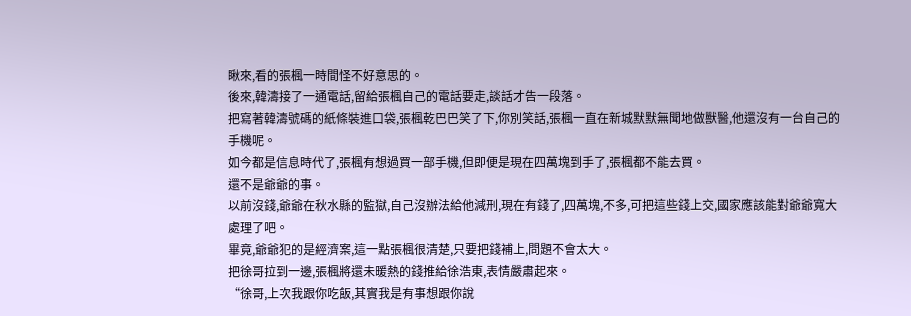瞅來,看的張楓一時間怪不好意思的。
後來,韓濤接了一通電話,留給張楓自己的電話要走,談話才告一段落。
把寫著韓濤號碼的紙條裝進口袋,張楓乾巴巴笑了下,你別笑話,張楓一直在新城默默無聞地做獸醫,他還沒有一台自己的手機呢。
如今都是信息時代了,張楓有想過買一部手機,但即便是現在四萬塊到手了,張楓都不能去買。
還不是爺爺的事。
以前沒錢,爺爺在秋水縣的監獄,自己沒辦法給他減刑,現在有錢了,四萬塊,不多,可把這些錢上交,國家應該能對爺爺寬大處理了吧。
畢竟,爺爺犯的是經濟案,這一點張楓很清楚,只要把錢補上,問題不會太大。
把徐哥拉到一邊,張楓將還未暖熱的錢推給徐浩東,表情嚴肅起來。
“徐哥,上次我跟你吃飯,其實我是有事想跟你說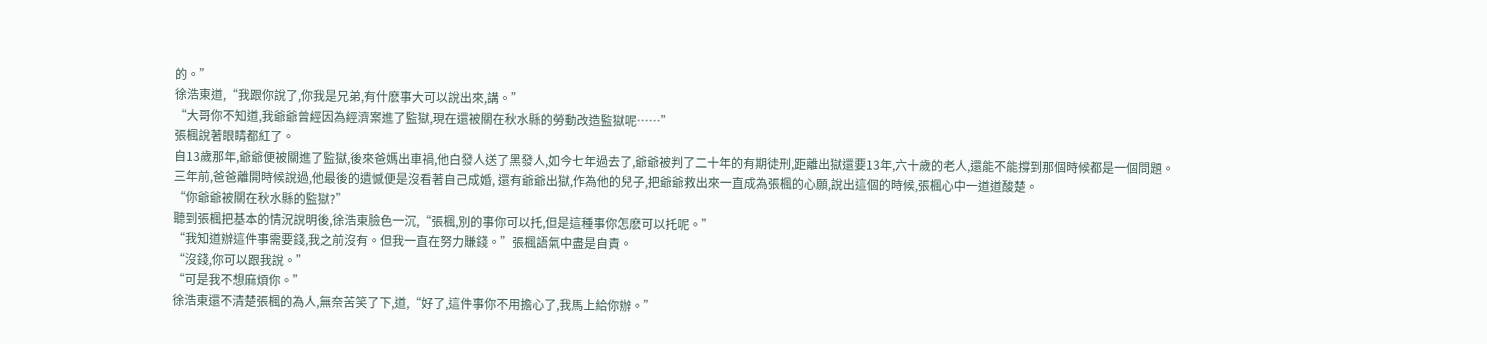的。”
徐浩東道,“我跟你說了,你我是兄弟,有什麽事大可以說出來,講。”
“大哥你不知道,我爺爺曾經因為經濟案進了監獄,現在還被關在秋水縣的勞動改造監獄呢……”
張楓說著眼睛都紅了。
自13歲那年,爺爺便被關進了監獄,後來爸媽出車禍,他白發人送了黑發人,如今七年過去了,爺爺被判了二十年的有期徒刑,距離出獄還要13年,六十歲的老人,還能不能撐到那個時候都是一個問題。
三年前,爸爸離開時候說過,他最後的遺憾便是沒看著自己成婚, 還有爺爺出獄,作為他的兒子,把爺爺救出來一直成為張楓的心願,說出這個的時候,張楓心中一道道酸楚。
“你爺爺被關在秋水縣的監獄?”
聽到張楓把基本的情況說明後,徐浩東臉色一沉,“張楓,別的事你可以托,但是這種事你怎麽可以托呢。”
“我知道辦這件事需要錢,我之前沒有。但我一直在努力賺錢。”張楓語氣中盡是自責。
“沒錢,你可以跟我說。”
“可是我不想麻煩你。”
徐浩東還不清楚張楓的為人,無奈苦笑了下,道,“好了,這件事你不用擔心了,我馬上給你辦。”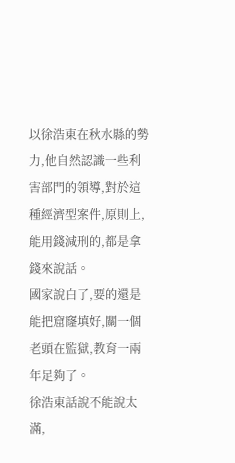以徐浩東在秋水縣的勢力,他自然認識一些利害部門的領導,對於這種經濟型案件,原則上,能用錢減刑的,都是拿錢來說話。
國家說白了,要的還是能把窟窿填好,關一個老頭在監獄,教育一兩年足夠了。
徐浩東話說不能說太滿,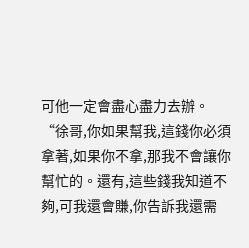可他一定會盡心盡力去辦。
“徐哥,你如果幫我,這錢你必須拿著,如果你不拿,那我不會讓你幫忙的。還有,這些錢我知道不夠,可我還會賺,你告訴我還需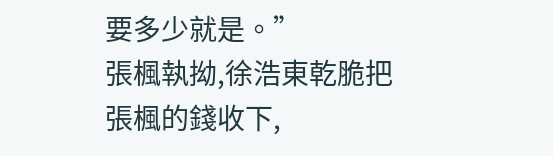要多少就是。”
張楓執拗,徐浩東乾脆把張楓的錢收下,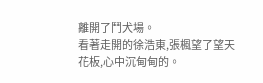離開了鬥犬場。
看著走開的徐浩東,張楓望了望天花板,心中沉甸甸的。